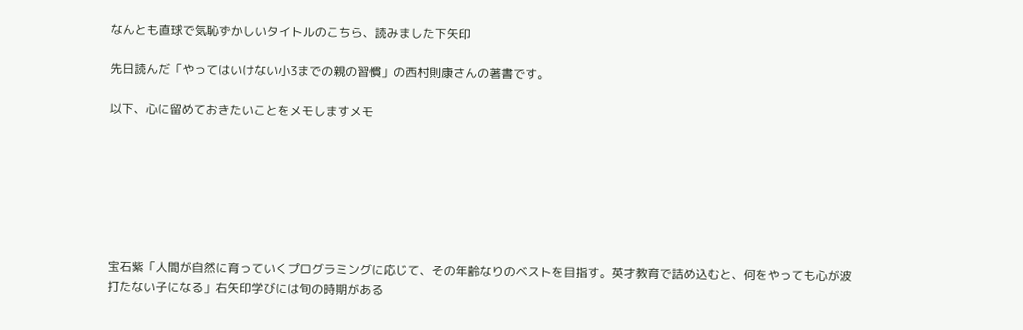なんとも直球で気恥ずかしいタイトルのこちら、読みました下矢印

先日読んだ「やってはいけない小3までの親の習慣」の西村則康さんの著書です。

以下、心に留めておきたいことをメモしますメモ







宝石紫「人間が自然に育っていくプログラミングに応じて、その年齢なりのベストを目指す。英才教育で詰め込むと、何をやっても心が波打たない子になる」右矢印学びには旬の時期がある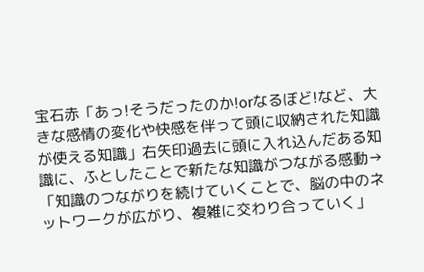宝石赤「あっ!そうだったのか!orなるぼど!など、大きな感情の変化や快感を伴って頭に収納された知識が使える知識」右矢印過去に頭に入れ込んだある知識に、ふとしたことで新たな知識がつながる感動→「知識のつながりを続けていくことで、脳の中のネットワークが広がり、複雑に交わり合っていく」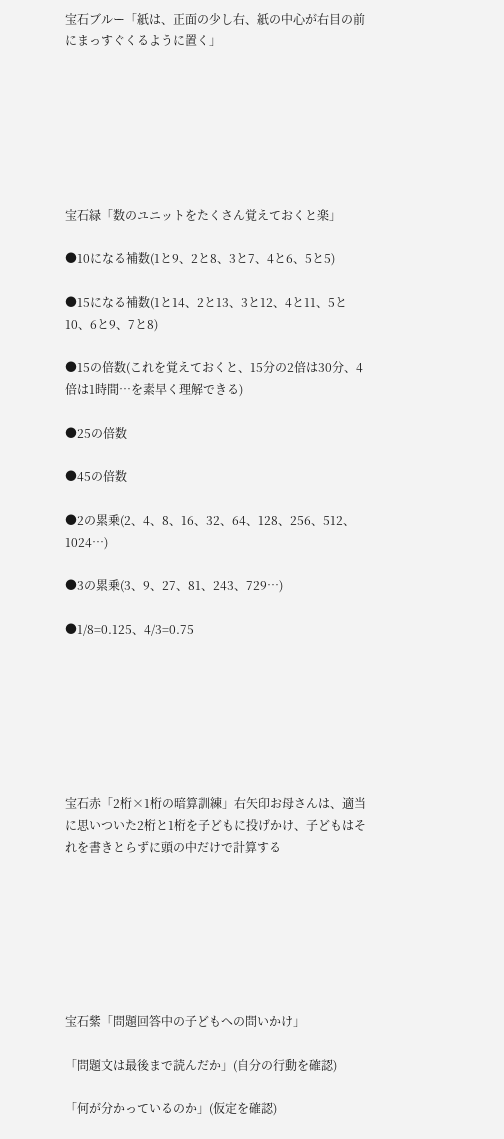宝石ブルー「紙は、正面の少し右、紙の中心が右目の前にまっすぐくるように置く」







宝石緑「数のユニットをたくさん覚えておくと楽」

●10になる補数(1と9、2と8、3と7、4と6、5と5)

●15になる補数(1と14、2と13、3と12、4と11、5と10、6と9、7と8)

●15の倍数(これを覚えておくと、15分の2倍は30分、4倍は1時間…を素早く理解できる)

●25の倍数

●45の倍数

●2の累乗(2、4、8、16、32、64、128、256、512、1024…)

●3の累乗(3、9、27、81、243、729…)

●1/8=0.125、4/3=0.75







宝石赤「2桁×1桁の暗算訓練」右矢印お母さんは、適当に思いついた2桁と1桁を子どもに投げかけ、子どもはそれを書きとらずに頭の中だけで計算する







宝石紫「問題回答中の子どもへの問いかけ」

「問題文は最後まで読んだか」(自分の行動を確認)

「何が分かっているのか」(仮定を確認)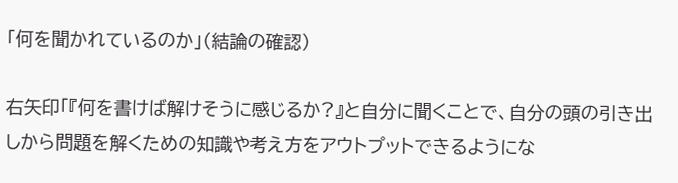「何を聞かれているのか」(結論の確認)

右矢印「『何を書けば解けそうに感じるか?』と自分に聞くことで、自分の頭の引き出しから問題を解くための知識や考え方をアウトプットできるようにな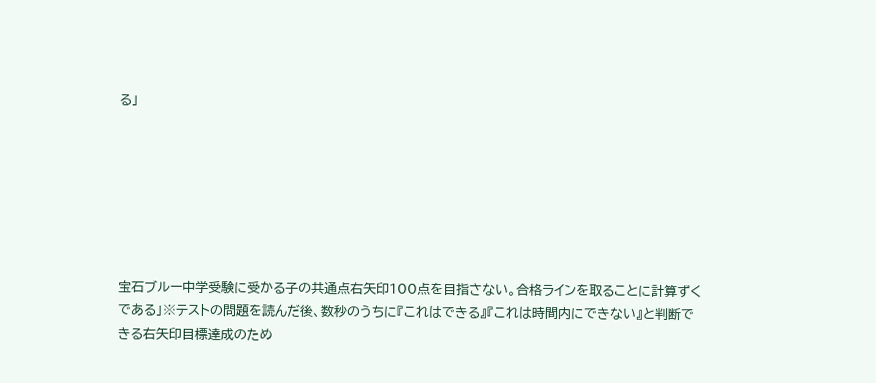る」







宝石ブルー中学受験に受かる子の共通点右矢印100点を目指さない。合格ラインを取ることに計算ずくである」※テストの問題を読んだ後、数秒のうちに『これはできる』『これは時間内にできない』と判断できる右矢印目標達成のため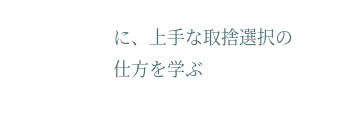に、上手な取捨選択の仕方を学ぶ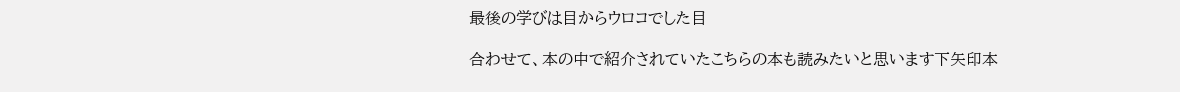最後の学びは目からウロコでした目

合わせて、本の中で紹介されていたこちらの本も読みたいと思います下矢印本